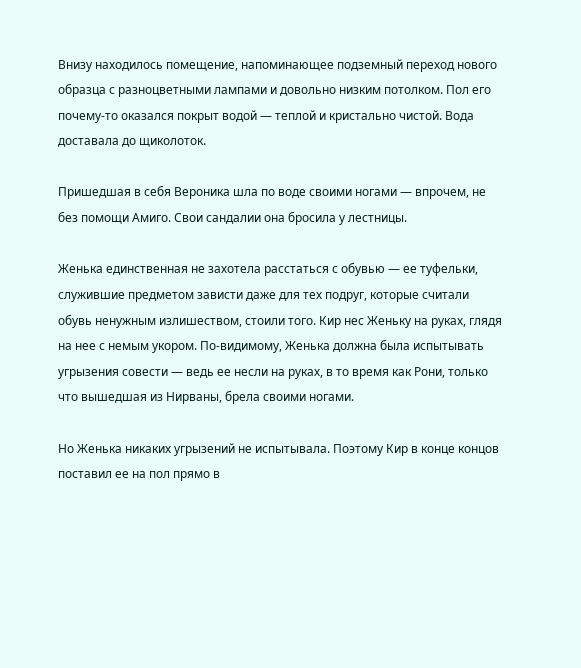Внизу находилось помещение, напоминающее подземный переход нового образца с разноцветными лампами и довольно низким потолком. Пол его почему-то оказался покрыт водой — теплой и кристально чистой. Вода доставала до щиколоток.

Пришедшая в себя Вероника шла по воде своими ногами — впрочем, не без помощи Амиго. Свои сандалии она бросила у лестницы.

Женька единственная не захотела расстаться с обувью — ее туфельки, служившие предметом зависти даже для тех подруг, которые считали обувь ненужным излишеством, стоили того. Кир нес Женьку на руках, глядя на нее с немым укором. По-видимому, Женька должна была испытывать угрызения совести — ведь ее несли на руках, в то время как Рони, только что вышедшая из Нирваны, брела своими ногами.

Но Женька никаких угрызений не испытывала. Поэтому Кир в конце концов поставил ее на пол прямо в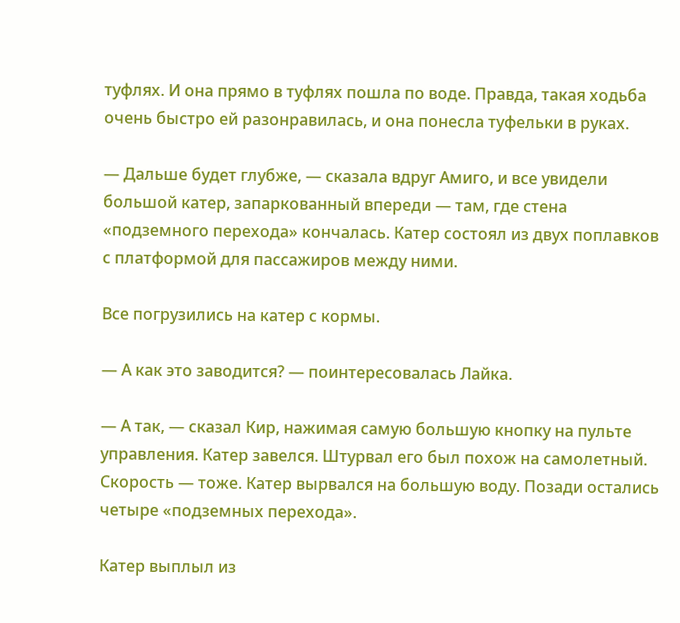туфлях. И она прямо в туфлях пошла по воде. Правда, такая ходьба очень быстро ей разонравилась, и она понесла туфельки в руках.

— Дальше будет глубже, — сказала вдруг Амиго, и все увидели большой катер, запаркованный впереди — там, где стена «подземного перехода» кончалась. Катер состоял из двух поплавков с платформой для пассажиров между ними.

Все погрузились на катер с кормы.

— А как это заводится? — поинтересовалась Лайка.

— А так, — сказал Кир, нажимая самую большую кнопку на пульте управления. Катер завелся. Штурвал его был похож на самолетный. Скорость — тоже. Катер вырвался на большую воду. Позади остались четыре «подземных перехода».

Катер выплыл из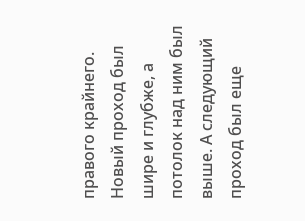правого крайнего. Новый проход был шире и глубже, а потолок над ним был выше. А следующий проход был еще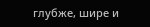глубже, шире и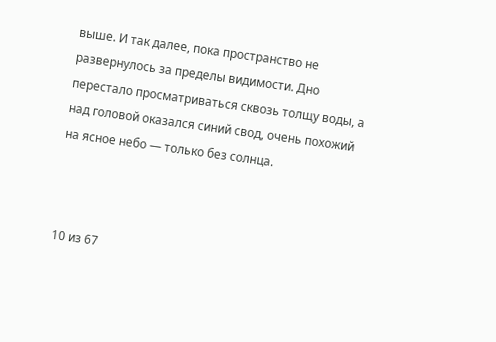выше. И так далее, пока пространство не развернулось за пределы видимости. Дно перестало просматриваться сквозь толщу воды, а над головой оказался синий свод, очень похожий на ясное небо — только без солнца.



10 из 67